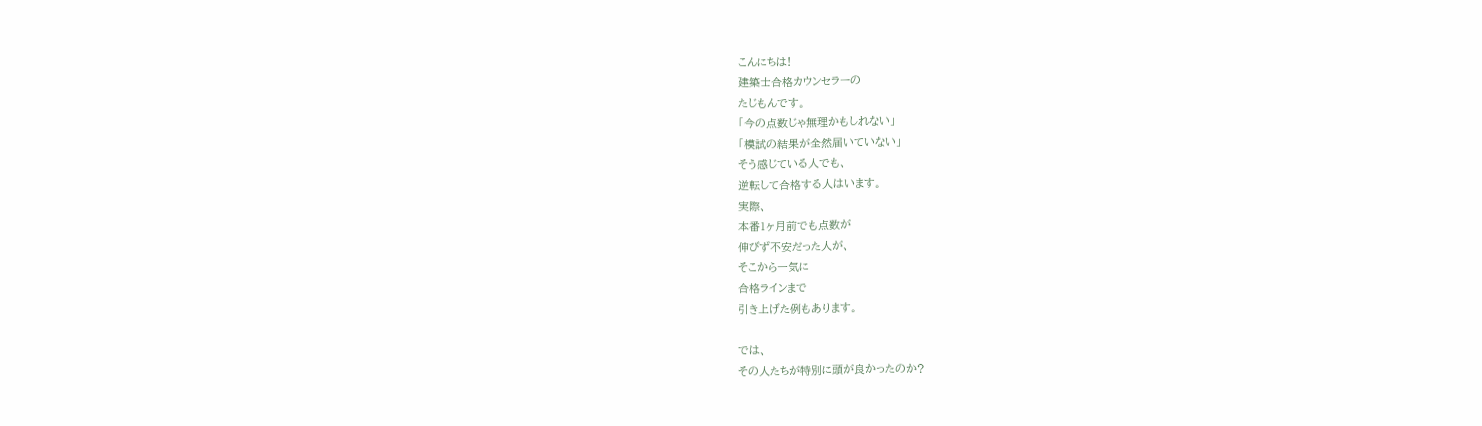こんにちは!
建築士合格カウンセラーの
たじもんです。
「今の点数じゃ無理かもしれない」
「模試の結果が全然届いていない」
そう感じている人でも、
逆転して合格する人はいます。
実際、
本番1ヶ月前でも点数が
伸びず不安だった人が、
そこから一気に
合格ラインまで
引き上げた例もあります。

では、
その人たちが特別に頭が良かったのか?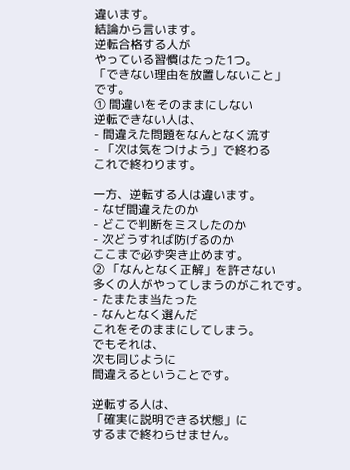違います。
結論から言います。
逆転合格する人が
やっている習慣はたった1つ。
「できない理由を放置しないこと」
です。
① 間違いをそのままにしない
逆転できない人は、
- 間違えた問題をなんとなく流す
- 「次は気をつけよう」で終わる
これで終わります。

一方、逆転する人は違います。
- なぜ間違えたのか
- どこで判断をミスしたのか
- 次どうすれば防げるのか
ここまで必ず突き止めます。
② 「なんとなく正解」を許さない
多くの人がやってしまうのがこれです。
- たまたま当たった
- なんとなく選んだ
これをそのままにしてしまう。
でもそれは、
次も同じように
間違えるということです。

逆転する人は、
「確実に説明できる状態」に
するまで終わらせません。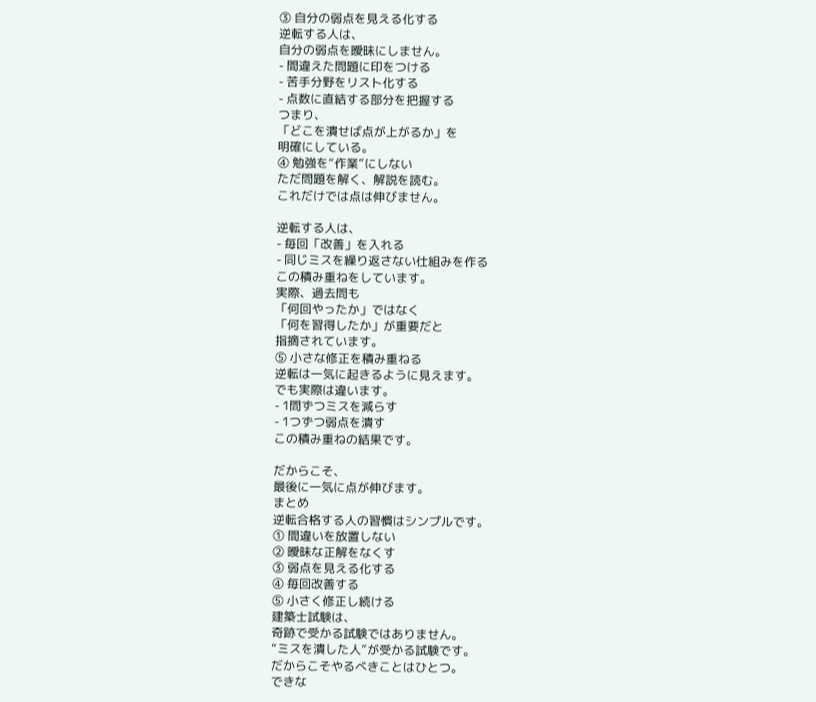③ 自分の弱点を見える化する
逆転する人は、
自分の弱点を曖昧にしません。
- 間違えた問題に印をつける
- 苦手分野をリスト化する
- 点数に直結する部分を把握する
つまり、
「どこを潰せば点が上がるか」を
明確にしている。
④ 勉強を“作業”にしない
ただ問題を解く、解説を読む。
これだけでは点は伸びません。

逆転する人は、
- 毎回「改善」を入れる
- 同じミスを繰り返さない仕組みを作る
この積み重ねをしています。
実際、過去問も
「何回やったか」ではなく
「何を習得したか」が重要だと
指摘されています。
⑤ 小さな修正を積み重ねる
逆転は一気に起きるように見えます。
でも実際は違います。
- 1問ずつミスを減らす
- 1つずつ弱点を潰す
この積み重ねの結果です。

だからこそ、
最後に一気に点が伸びます。
まとめ
逆転合格する人の習慣はシンプルです。
① 間違いを放置しない
② 曖昧な正解をなくす
③ 弱点を見える化する
④ 毎回改善する
⑤ 小さく修正し続ける
建築士試験は、
奇跡で受かる試験ではありません。
“ミスを潰した人”が受かる試験です。
だからこそやるべきことはひとつ。
できな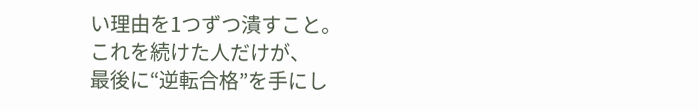い理由を1つずつ潰すこと。
これを続けた人だけが、
最後に“逆転合格”を手にし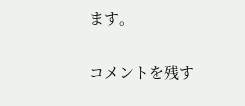ます。

コメントを残す